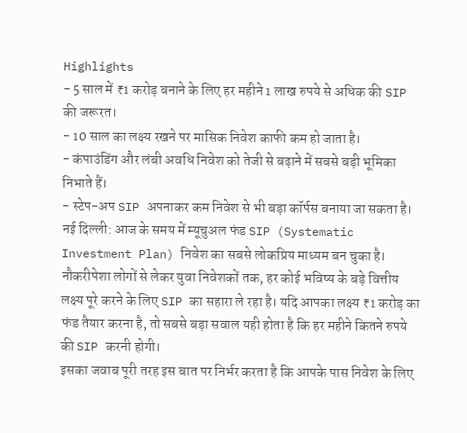Highlights
- 5 साल में ₹1 करोड़ बनाने के लिए हर महीने 1 लाख रुपये से अधिक की SIP की जरूरत।
- 10 साल का लक्ष्य रखने पर मासिक निवेश काफी कम हो जाता है।
- कंपाउंडिंग और लंबी अवधि निवेश को तेजी से बढ़ाने में सबसे बड़ी भूमिका निभाते हैं।
- स्टेप-अप SIP अपनाकर कम निवेश से भी बड़ा कॉर्पस बनाया जा सकता है।
नई दिल्ली: आज के समय में म्यूचुअल फंड SIP (Systematic Investment Plan) निवेश का सबसे लोकप्रिय माध्यम बन चुका है। नौकरीपेशा लोगों से लेकर युवा निवेशकों तक, हर कोई भविष्य के बड़े वित्तीय लक्ष्य पूरे करने के लिए SIP का सहारा ले रहा है। यदि आपका लक्ष्य ₹1 करोड़ का फंड तैयार करना है, तो सबसे बड़ा सवाल यही होता है कि हर महीने कितने रुपये की SIP करनी होगी।
इसका जवाब पूरी तरह इस बात पर निर्भर करता है कि आपके पास निवेश के लिए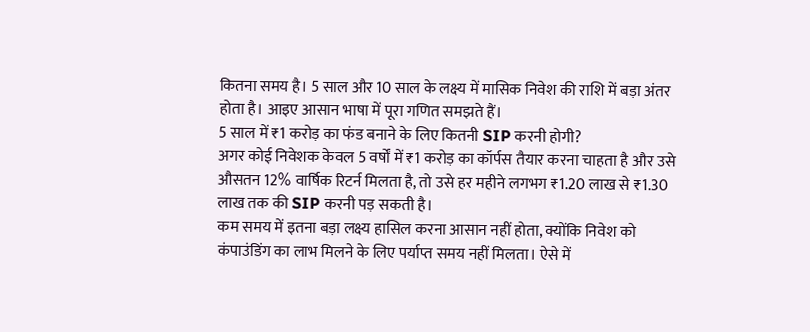कितना समय है। 5 साल और 10 साल के लक्ष्य में मासिक निवेश की राशि में बड़ा अंतर होता है। आइए आसान भाषा में पूरा गणित समझते हैं।
5 साल में ₹1 करोड़ का फंड बनाने के लिए कितनी SIP करनी होगी?
अगर कोई निवेशक केवल 5 वर्षों में ₹1 करोड़ का कॉर्पस तैयार करना चाहता है और उसे औसतन 12% वार्षिक रिटर्न मिलता है, तो उसे हर महीने लगभग ₹1.20 लाख से ₹1.30 लाख तक की SIP करनी पड़ सकती है।
कम समय में इतना बड़ा लक्ष्य हासिल करना आसान नहीं होता, क्योंकि निवेश को कंपाउंडिंग का लाभ मिलने के लिए पर्याप्त समय नहीं मिलता। ऐसे में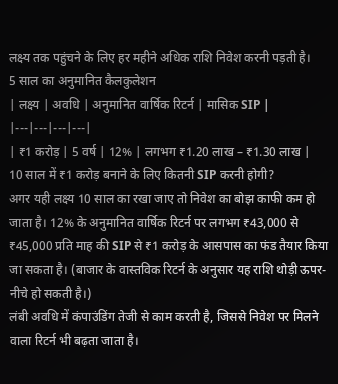लक्ष्य तक पहुंचने के लिए हर महीने अधिक राशि निवेश करनी पड़ती है।
5 साल का अनुमानित कैलकुलेशन
| लक्ष्य | अवधि | अनुमानित वार्षिक रिटर्न | मासिक SIP |
|---|---|---|---|
| ₹1 करोड़ | 5 वर्ष | 12% | लगभग ₹1.20 लाख – ₹1.30 लाख |
10 साल में ₹1 करोड़ बनाने के लिए कितनी SIP करनी होगी?
अगर यही लक्ष्य 10 साल का रखा जाए तो निवेश का बोझ काफी कम हो जाता है। 12% के अनुमानित वार्षिक रिटर्न पर लगभग ₹43,000 से ₹45,000 प्रति माह की SIP से ₹1 करोड़ के आसपास का फंड तैयार किया जा सकता है। (बाजार के वास्तविक रिटर्न के अनुसार यह राशि थोड़ी ऊपर-नीचे हो सकती है।)
लंबी अवधि में कंपाउंडिंग तेजी से काम करती है, जिससे निवेश पर मिलने वाला रिटर्न भी बढ़ता जाता है।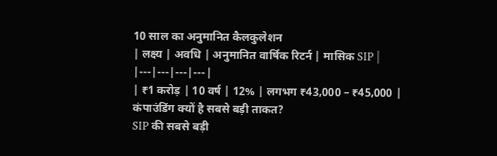10 साल का अनुमानित कैलकुलेशन
| लक्ष्य | अवधि | अनुमानित वार्षिक रिटर्न | मासिक SIP |
|---|---|---|---|
| ₹1 करोड़ | 10 वर्ष | 12% | लगभग ₹43,000 – ₹45,000 |
कंपाउंडिंग क्यों है सबसे बड़ी ताकत?
SIP की सबसे बड़ी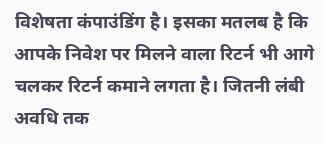विशेषता कंपाउंडिंग है। इसका मतलब है कि आपके निवेश पर मिलने वाला रिटर्न भी आगे चलकर रिटर्न कमाने लगता है। जितनी लंबी अवधि तक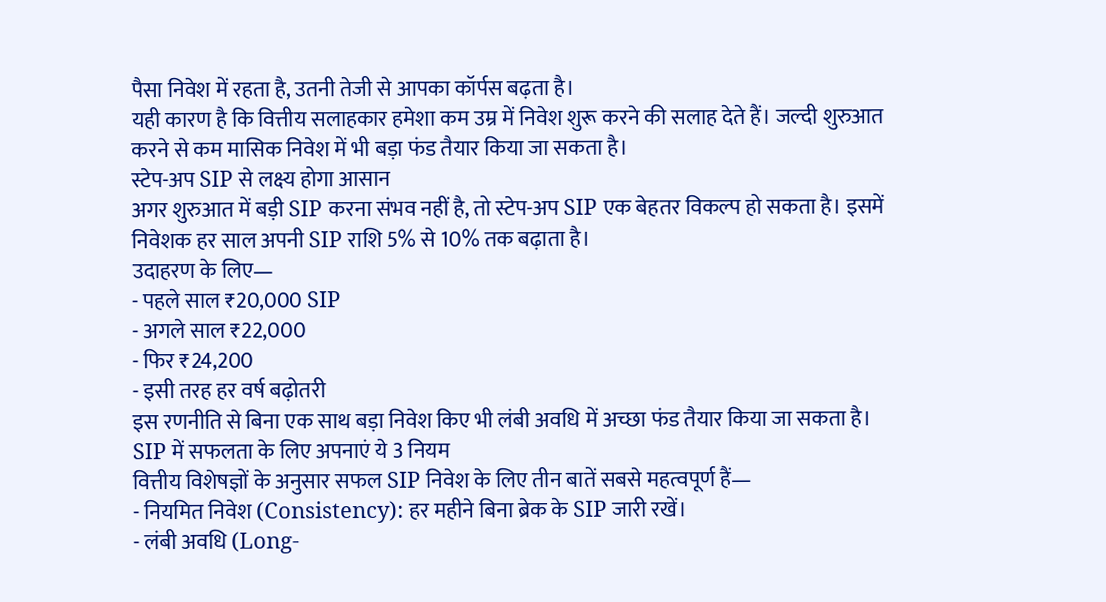पैसा निवेश में रहता है, उतनी तेजी से आपका कॉर्पस बढ़ता है।
यही कारण है कि वित्तीय सलाहकार हमेशा कम उम्र में निवेश शुरू करने की सलाह देते हैं। जल्दी शुरुआत करने से कम मासिक निवेश में भी बड़ा फंड तैयार किया जा सकता है।
स्टेप-अप SIP से लक्ष्य होगा आसान
अगर शुरुआत में बड़ी SIP करना संभव नहीं है, तो स्टेप-अप SIP एक बेहतर विकल्प हो सकता है। इसमें निवेशक हर साल अपनी SIP राशि 5% से 10% तक बढ़ाता है।
उदाहरण के लिए—
- पहले साल ₹20,000 SIP
- अगले साल ₹22,000
- फिर ₹24,200
- इसी तरह हर वर्ष बढ़ोतरी
इस रणनीति से बिना एक साथ बड़ा निवेश किए भी लंबी अवधि में अच्छा फंड तैयार किया जा सकता है।
SIP में सफलता के लिए अपनाएं ये 3 नियम
वित्तीय विशेषज्ञों के अनुसार सफल SIP निवेश के लिए तीन बातें सबसे महत्वपूर्ण हैं—
- नियमित निवेश (Consistency): हर महीने बिना ब्रेक के SIP जारी रखें।
- लंबी अवधि (Long-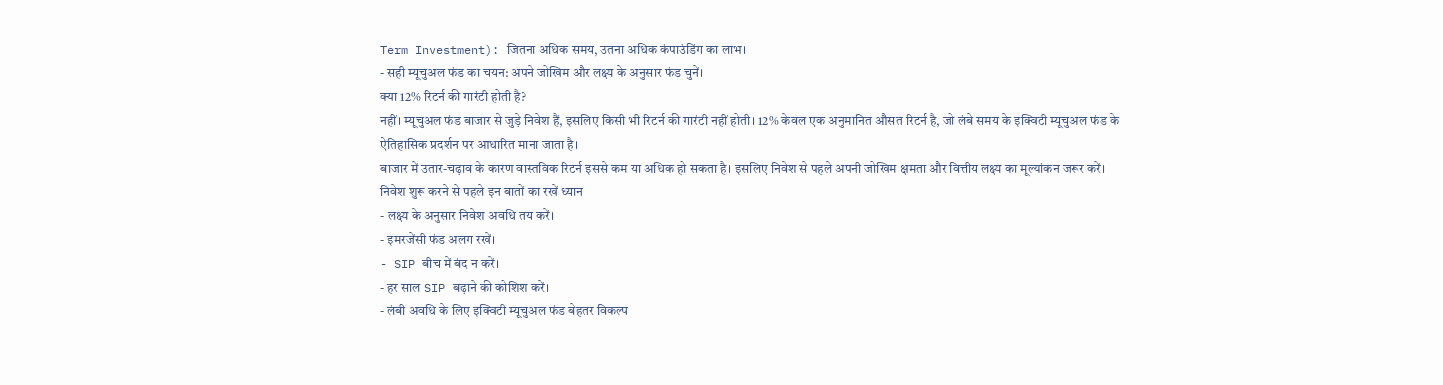Term Investment): जितना अधिक समय, उतना अधिक कंपाउंडिंग का लाभ।
- सही म्यूचुअल फंड का चयन: अपने जोखिम और लक्ष्य के अनुसार फंड चुनें।
क्या 12% रिटर्न की गारंटी होती है?
नहीं। म्यूचुअल फंड बाजार से जुड़े निवेश हैं, इसलिए किसी भी रिटर्न की गारंटी नहीं होती। 12% केवल एक अनुमानित औसत रिटर्न है, जो लंबे समय के इक्विटी म्यूचुअल फंड के ऐतिहासिक प्रदर्शन पर आधारित माना जाता है।
बाजार में उतार-चढ़ाव के कारण वास्तविक रिटर्न इससे कम या अधिक हो सकता है। इसलिए निवेश से पहले अपनी जोखिम क्षमता और वित्तीय लक्ष्य का मूल्यांकन जरूर करें।
निवेश शुरू करने से पहले इन बातों का रखें ध्यान
- लक्ष्य के अनुसार निवेश अवधि तय करें।
- इमरजेंसी फंड अलग रखें।
- SIP बीच में बंद न करें।
- हर साल SIP बढ़ाने की कोशिश करें।
- लंबी अवधि के लिए इक्विटी म्यूचुअल फंड बेहतर विकल्प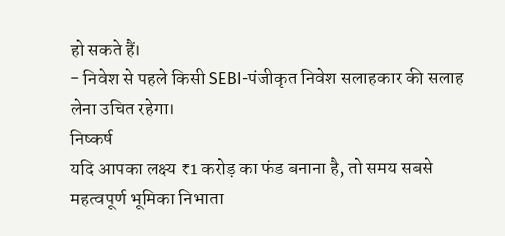हो सकते हैं।
- निवेश से पहले किसी SEBI-पंजीकृत निवेश सलाहकार की सलाह लेना उचित रहेगा।
निष्कर्ष
यदि आपका लक्ष्य ₹1 करोड़ का फंड बनाना है, तो समय सबसे महत्वपूर्ण भूमिका निभाता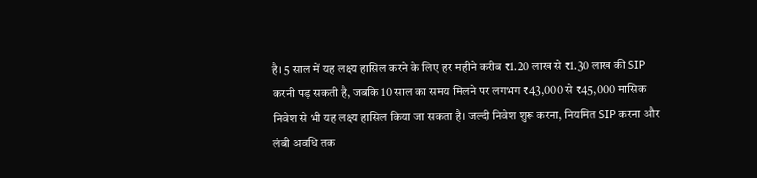है। 5 साल में यह लक्ष्य हासिल करने के लिए हर महीने करीब ₹1.20 लाख से ₹1.30 लाख की SIP करनी पड़ सकती है, जबकि 10 साल का समय मिलने पर लगभग ₹43,000 से ₹45,000 मासिक निवेश से भी यह लक्ष्य हासिल किया जा सकता है। जल्दी निवेश शुरू करना, नियमित SIP करना और लंबी अवधि तक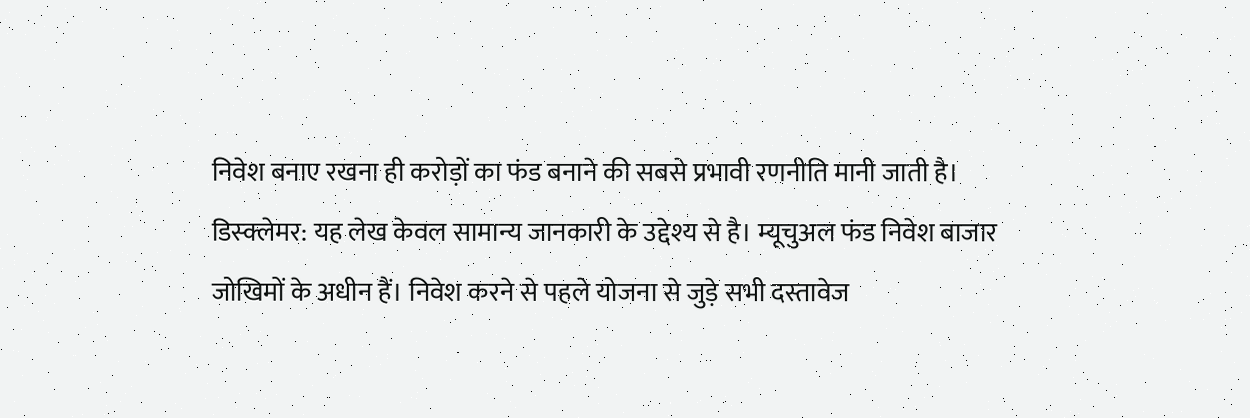निवेश बनाए रखना ही करोड़ों का फंड बनाने की सबसे प्रभावी रणनीति मानी जाती है।
डिस्क्लेमर: यह लेख केवल सामान्य जानकारी के उद्देश्य से है। म्यूचुअल फंड निवेश बाजार जोखिमों के अधीन हैं। निवेश करने से पहले योजना से जुड़े सभी दस्तावेज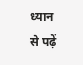ध्यान से पढ़ें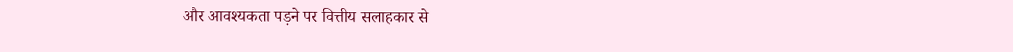और आवश्यकता पड़ने पर वित्तीय सलाहकार से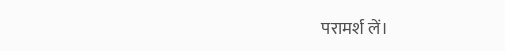परामर्श लें।